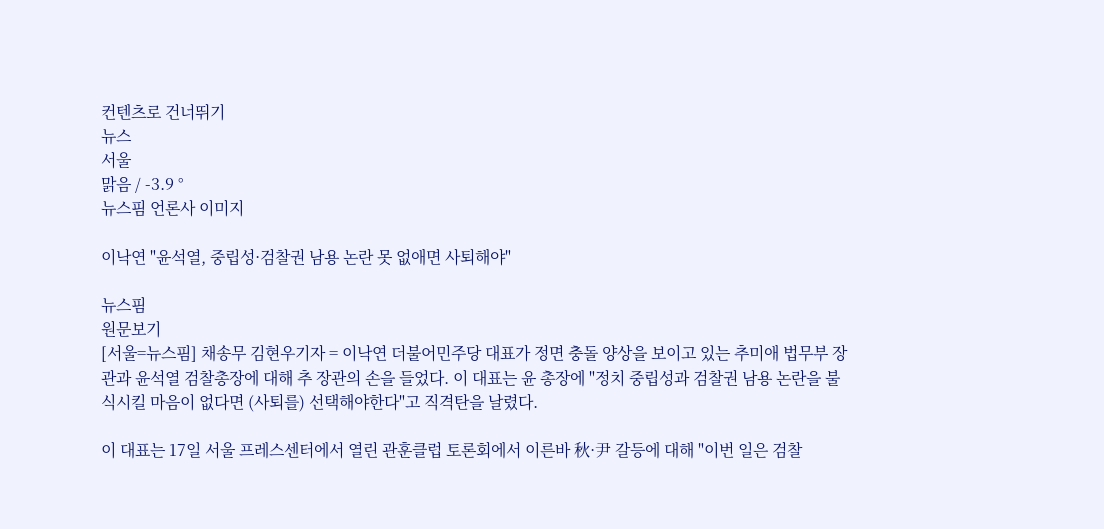컨텐츠로 건너뛰기
뉴스
서울
맑음 / -3.9 °
뉴스핌 언론사 이미지

이낙연 "윤석열, 중립성·검찰권 남용 논란 못 없애면 사퇴해야"

뉴스핌
원문보기
[서울=뉴스핌] 채송무 김현우기자 = 이낙연 더불어민주당 대표가 정면 충돌 양상을 보이고 있는 추미애 법무부 장관과 윤석열 검찰총장에 대해 추 장관의 손을 들었다. 이 대표는 윤 총장에 "정치 중립성과 검찰권 남용 논란을 불식시킬 마음이 없다면 (사퇴를) 선택해야한다"고 직격탄을 날렸다.

이 대표는 17일 서울 프레스센터에서 열린 관훈클럽 토론회에서 이른바 秋·尹 갈등에 대해 "이번 일은 검찰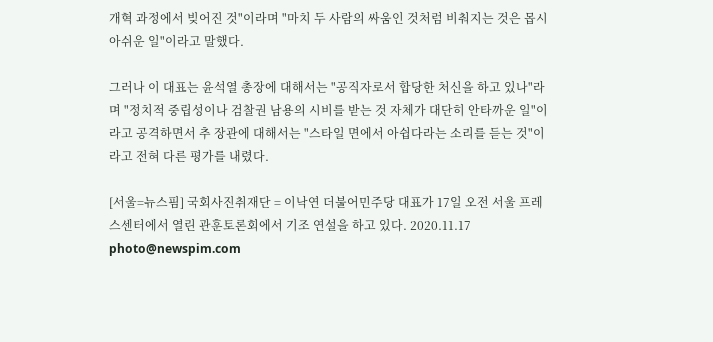개혁 과정에서 빚어진 것"이라며 "마치 두 사람의 싸움인 것처럼 비춰지는 것은 몹시 아쉬운 일"이라고 말했다.

그러나 이 대표는 윤석열 총장에 대해서는 "공직자로서 합당한 처신을 하고 있나"라며 "정치적 중립성이나 검찰권 남용의 시비를 받는 것 자체가 대단히 안타까운 일"이라고 공격하면서 추 장관에 대해서는 "스타일 면에서 아쉽다라는 소리를 듣는 것"이라고 전혀 다른 평가를 내렸다.

[서울=뉴스핌] 국회사진취재단 = 이낙연 더불어민주당 대표가 17일 오전 서울 프레스센터에서 열린 관훈토론회에서 기조 연설을 하고 있다. 2020.11.17 photo@newspim.com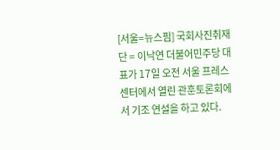[서울=뉴스핌] 국회사진취재단 = 이낙연 더불어민주당 대표가 17일 오전 서울 프레스센터에서 열린 관훈토론회에서 기조 연설을 하고 있다.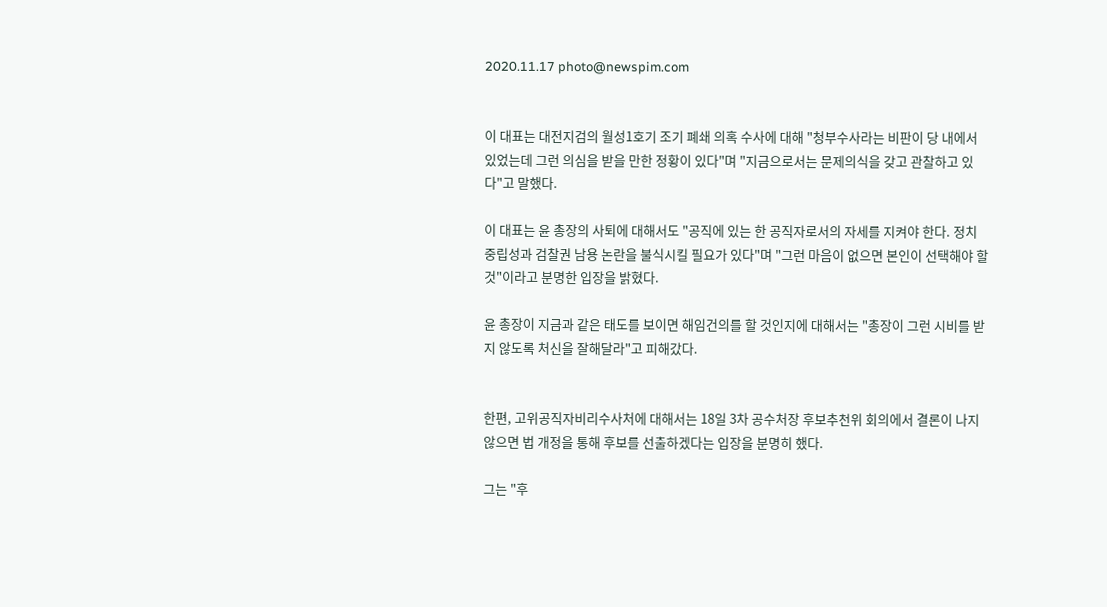2020.11.17 photo@newspim.com


이 대표는 대전지검의 월성1호기 조기 폐쇄 의혹 수사에 대해 "청부수사라는 비판이 당 내에서 있었는데 그런 의심을 받을 만한 정황이 있다"며 "지금으로서는 문제의식을 갖고 관찰하고 있다"고 말했다.

이 대표는 윤 총장의 사퇴에 대해서도 "공직에 있는 한 공직자로서의 자세를 지켜야 한다. 정치 중립성과 검찰권 남용 논란을 불식시킬 필요가 있다"며 "그런 마음이 없으면 본인이 선택해야 할 것"이라고 분명한 입장을 밝혔다.

윤 총장이 지금과 같은 태도를 보이면 해임건의를 할 것인지에 대해서는 "총장이 그런 시비를 받지 않도록 처신을 잘해달라"고 피해갔다.


한편, 고위공직자비리수사처에 대해서는 18일 3차 공수처장 후보추천위 회의에서 결론이 나지 않으면 법 개정을 통해 후보를 선출하겠다는 입장을 분명히 했다.

그는 "후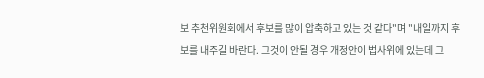보 추천위원회에서 후보를 많이 압축하고 있는 것 같다"며 "내일까지 후보를 내주길 바란다. 그것이 안될 경우 개정안이 법사위에 있는데 그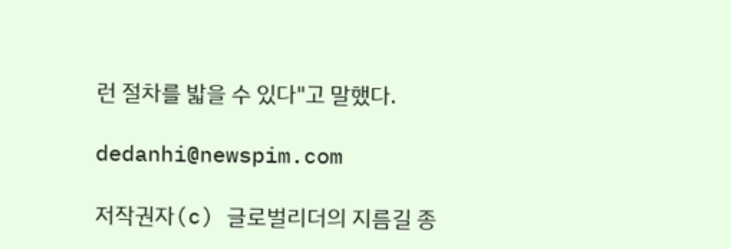런 절차를 밟을 수 있다"고 말했다.

dedanhi@newspim.com

저작권자(c) 글로벌리더의 지름길 종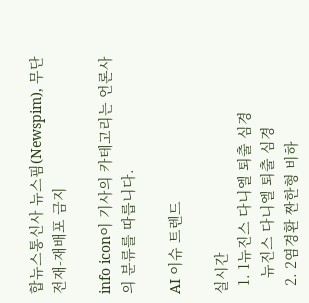합뉴스통신사 뉴스핌(Newspim), 무단 전재-재배포 금지

info icon이 기사의 카테고리는 언론사의 분류를 따릅니다.

AI 이슈 트렌드

실시간
  1. 1뉴진스 다니엘 퇴출 심경
    뉴진스 다니엘 퇴출 심경
  2. 2염경환 짠한형 비하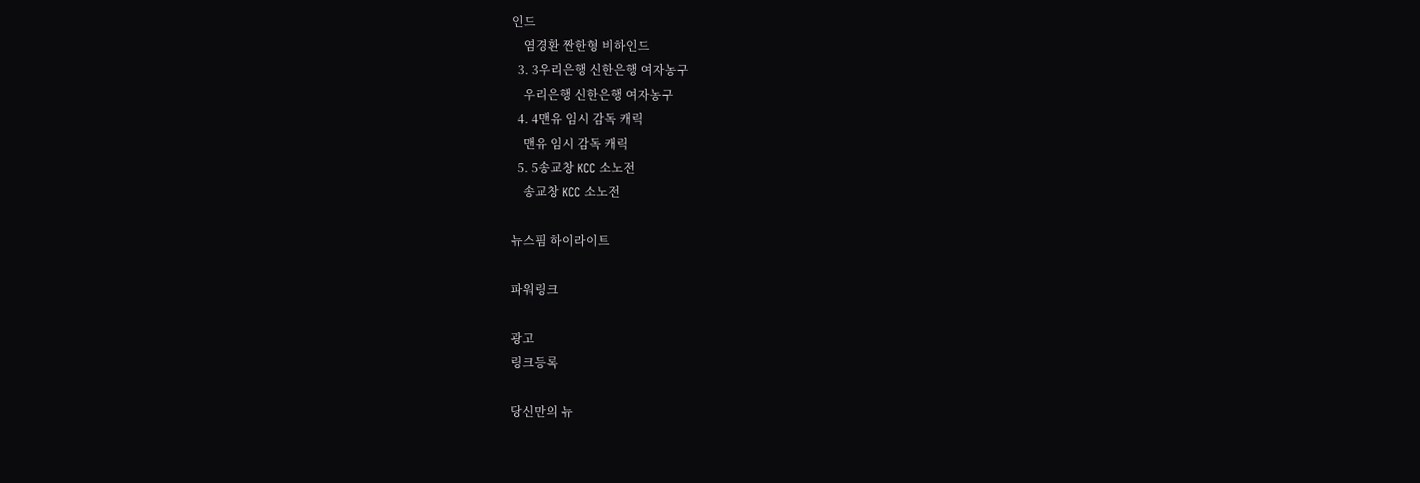인드
    염경환 짠한형 비하인드
  3. 3우리은행 신한은행 여자농구
    우리은행 신한은행 여자농구
  4. 4맨유 임시 감독 캐릭
    맨유 임시 감독 캐릭
  5. 5송교창 KCC 소노전
    송교창 KCC 소노전

뉴스핌 하이라이트

파워링크

광고
링크등록

당신만의 뉴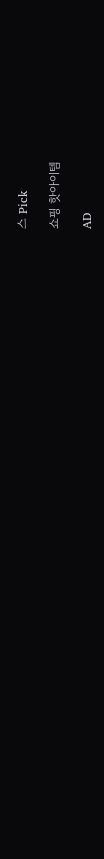스 Pick

쇼핑 핫아이템

AD